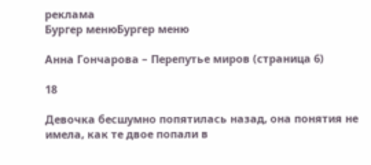реклама
Бургер менюБургер меню

Анна Гончарова – Перепутье миров (страница 6)

18

Девочка бесшумно попятилась назад, она понятия не имела, как те двое попали в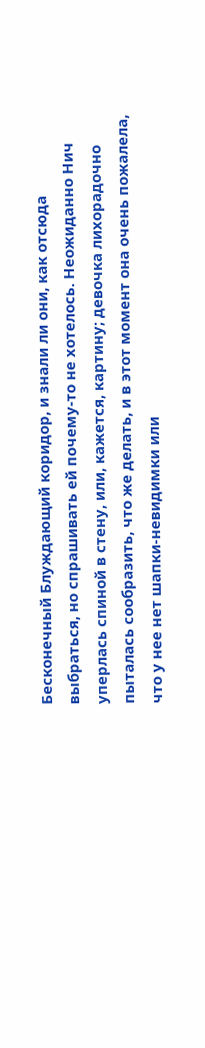Бесконечный Блуждающий коридор, и знали ли они, как отсюда выбраться, но спрашивать ей почему-то не хотелось. Неожиданно Нич уперлась спиной в стену, или, кажется, картину; девочка лихорадочно пыталась сообразить, что же делать, и в этот момент она очень пожалела, что у нее нет шапки-невидимки или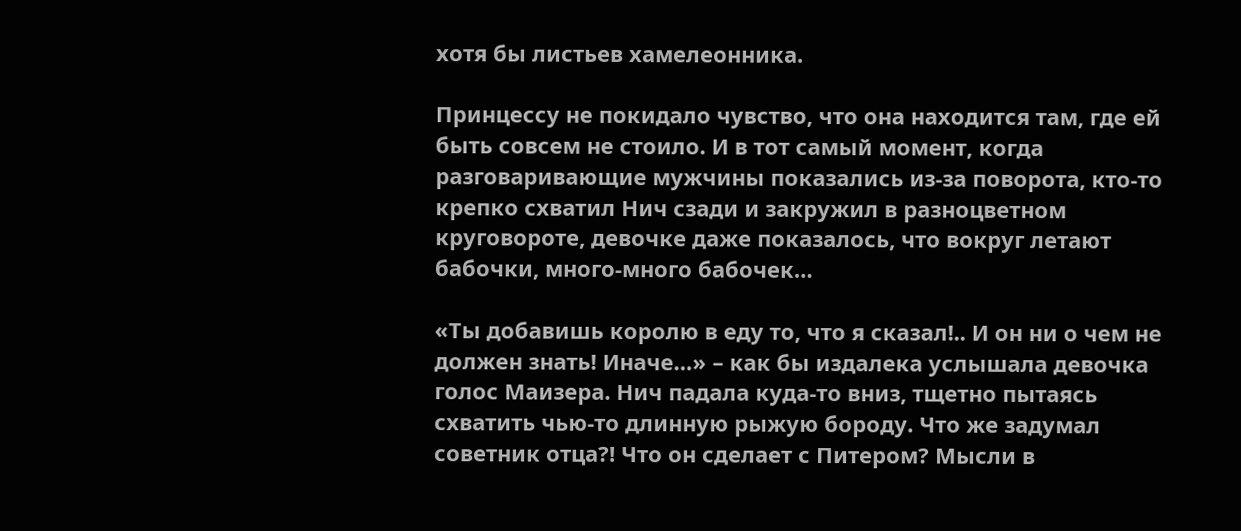хотя бы листьев хамелеонника.

Принцессу не покидало чувство, что она находится там, где ей быть совсем не стоило. И в тот самый момент, когда разговаривающие мужчины показались из-за поворота, кто-то крепко схватил Нич сзади и закружил в разноцветном круговороте, девочке даже показалось, что вокруг летают бабочки, много-много бабочек…

«Ты добавишь королю в еду то, что я сказал!.. И он ни о чем не должен знать! Иначе…» – как бы издалека услышала девочка голос Маизера. Нич падала куда-то вниз, тщетно пытаясь схватить чью-то длинную рыжую бороду. Что же задумал советник отца?! Что он сделает с Питером? Мысли в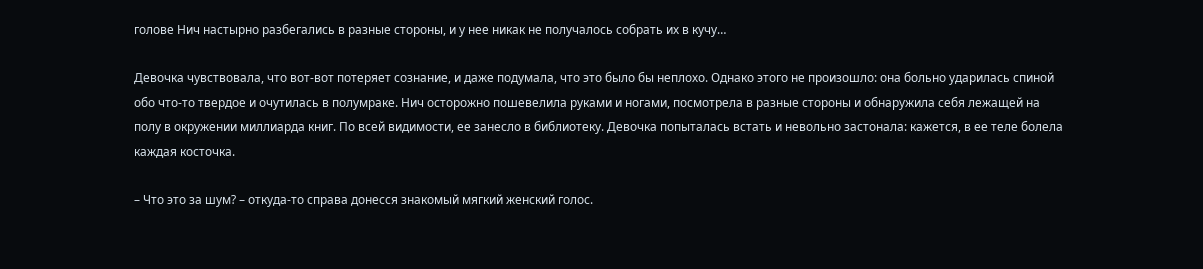голове Нич настырно разбегались в разные стороны, и у нее никак не получалось собрать их в кучу…

Девочка чувствовала, что вот-вот потеряет сознание, и даже подумала, что это было бы неплохо. Однако этого не произошло: она больно ударилась спиной обо что-то твердое и очутилась в полумраке. Нич осторожно пошевелила руками и ногами, посмотрела в разные стороны и обнаружила себя лежащей на полу в окружении миллиарда книг. По всей видимости, ее занесло в библиотеку. Девочка попыталась встать и невольно застонала: кажется, в ее теле болела каждая косточка.

– Что это за шум? – откуда-то справа донесся знакомый мягкий женский голос.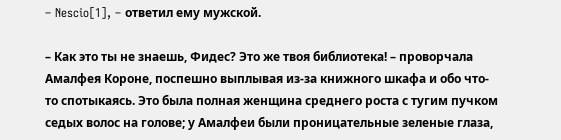– Nescio[1], – ответил ему мужской.

– Как это ты не знаешь, Фидес? Это же твоя библиотека! – проворчала Амалфея Короне, поспешно выплывая из-за книжного шкафа и обо что-то спотыкаясь. Это была полная женщина среднего роста с тугим пучком седых волос на голове; у Амалфеи были проницательные зеленые глаза,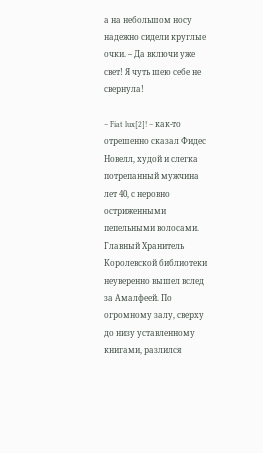а на небольшом носу надежно сидели круглые очки. – Да включи уже свет! Я чуть шею себе не свернула!

– Fiat lux[2]! – как-то отрешенно сказал Фидес Новелл, худой и слегка потрепанный мужчина лет 40, с неровно остриженными пепельными волосами. Главный Хранитель Королевской библиотеки неуверенно вышел вслед за Амалфеей. По огромному залу, сверху до низу уставленному книгами, разлился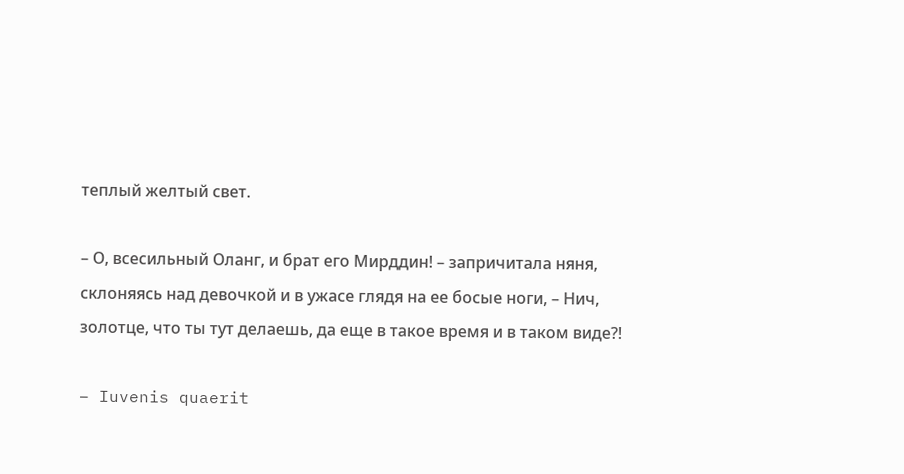теплый желтый свет.

– О, всесильный Оланг, и брат его Мирддин! – запричитала няня, склоняясь над девочкой и в ужасе глядя на ее босые ноги, – Нич, золотце, что ты тут делаешь, да еще в такое время и в таком виде?!

– Iuvenis quaerit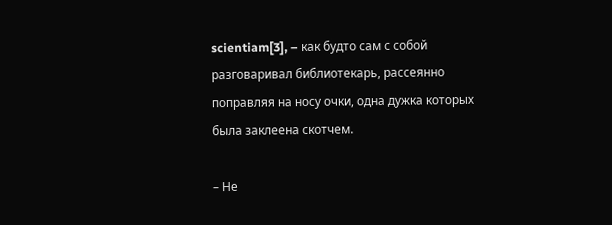scientiam[3], – как будто сам с собой разговаривал библиотекарь, рассеянно поправляя на носу очки, одна дужка которых была заклеена скотчем.

– Не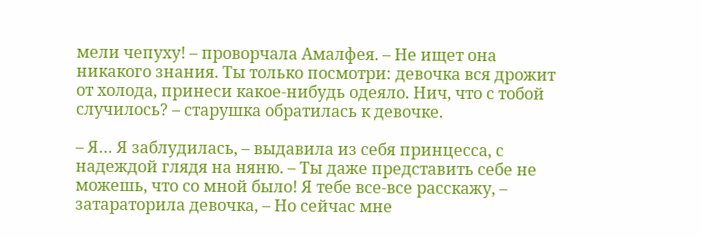мели чепуху! – проворчала Амалфея. – Не ищет она никакого знания. Ты только посмотри: девочка вся дрожит от холода, принеси какое-нибудь одеяло. Нич, что с тобой случилось? – старушка обратилась к девочке.

– Я… Я заблудилась, – выдавила из себя принцесса, с надеждой глядя на няню. – Ты даже представить себе не можешь, что со мной было! Я тебе все-все расскажу, – затараторила девочка, – Но сейчас мне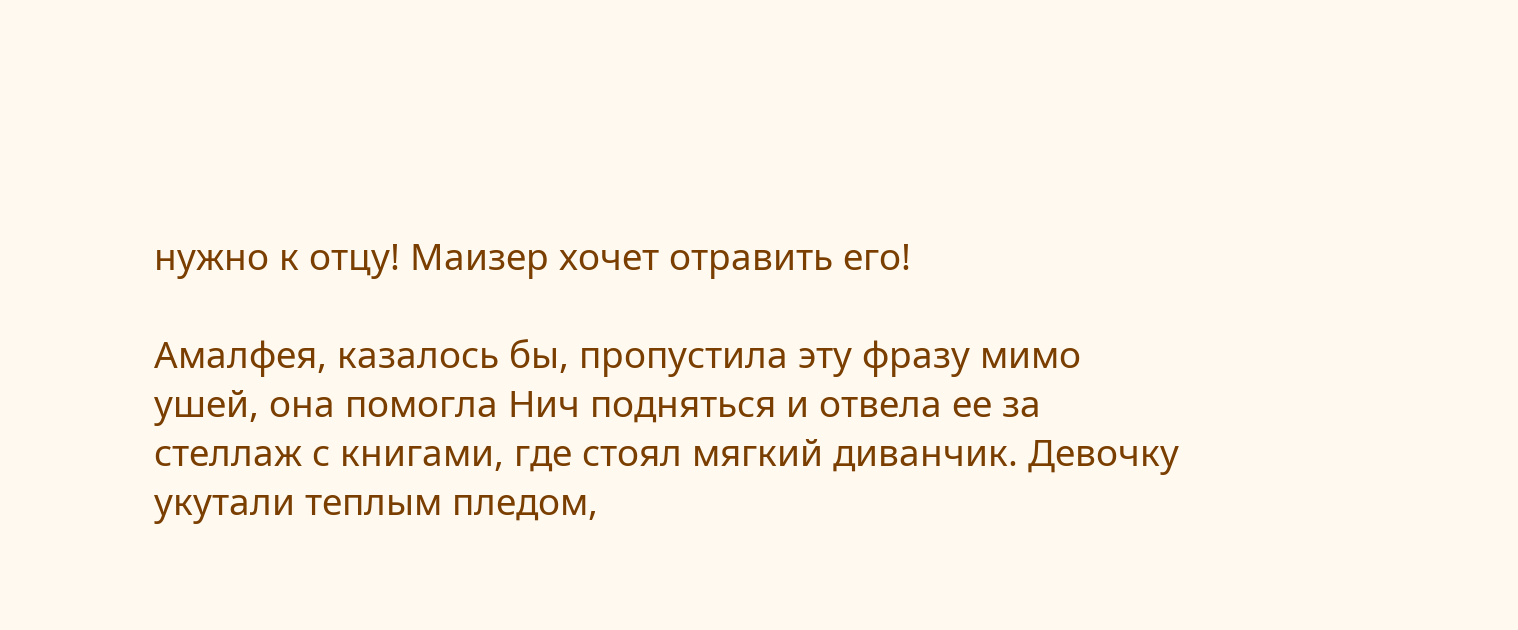нужно к отцу! Маизер хочет отравить его!

Амалфея, казалось бы, пропустила эту фразу мимо ушей, она помогла Нич подняться и отвела ее за стеллаж с книгами, где стоял мягкий диванчик. Девочку укутали теплым пледом,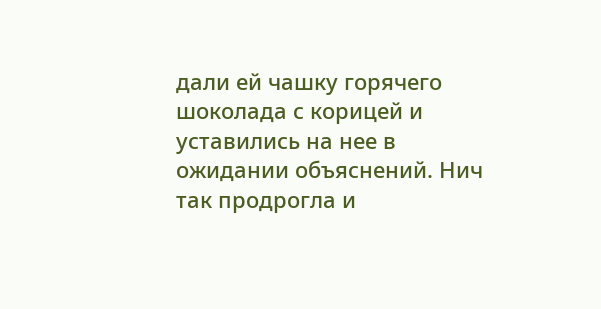дали ей чашку горячего шоколада с корицей и уставились на нее в ожидании объяснений. Нич так продрогла и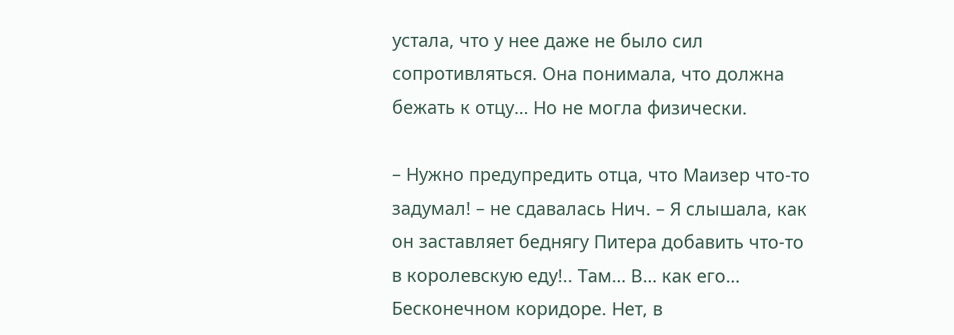устала, что у нее даже не было сил сопротивляться. Она понимала, что должна бежать к отцу… Но не могла физически.

– Нужно предупредить отца, что Маизер что-то задумал! – не сдавалась Нич. – Я слышала, как он заставляет беднягу Питера добавить что-то в королевскую еду!.. Там… В… как его… Бесконечном коридоре. Нет, в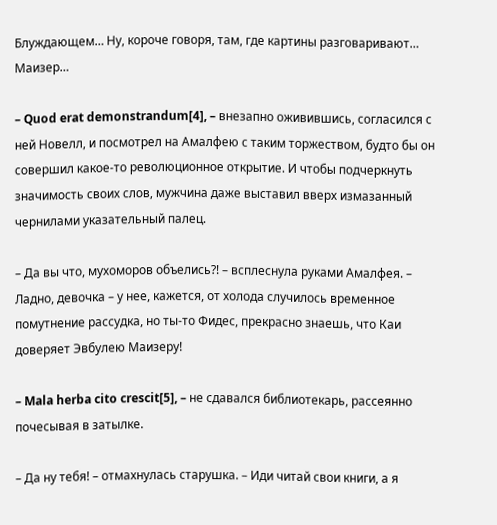Блуждающем… Ну, короче говоря, там, где картины разговаривают… Маизер…

– Quod erat demonstrandum[4], – внезапно оживившись, согласился с ней Новелл, и посмотрел на Амалфею с таким торжеством, будто бы он совершил какое-то революционное открытие. И чтобы подчеркнуть значимость своих слов, мужчина даже выставил вверх измазанный чернилами указательный палец.

– Да вы что, мухоморов объелись?! – всплеснула руками Амалфея. – Ладно, девочка – у нее, кажется, от холода случилось временное помутнение рассудка, но ты-то Фидес, прекрасно знаешь, что Каи доверяет Эвбулею Маизеру!

– Mala herba cito crescit[5], – не сдавался библиотекарь, рассеянно почесывая в затылке.

– Да ну тебя! – отмахнулась старушка. – Иди читай свои книги, а я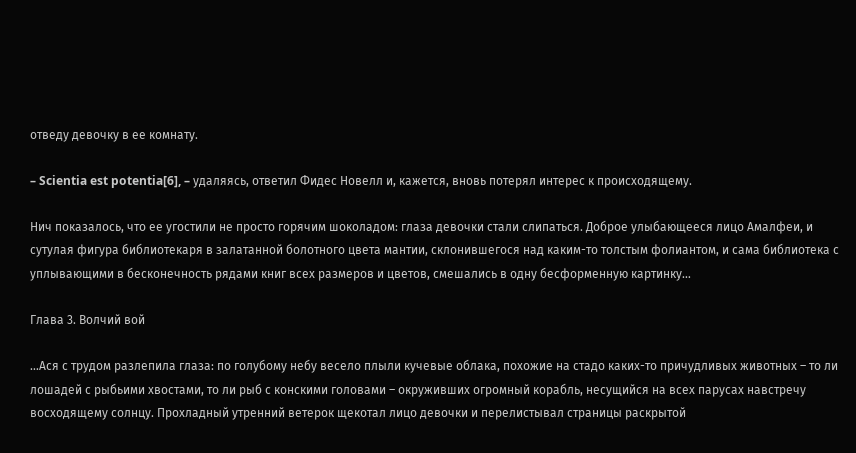отведу девочку в ее комнату.

– Scientia est potentia[6], – удаляясь, ответил Фидес Новелл и, кажется, вновь потерял интерес к происходящему.

Нич показалось, что ее угостили не просто горячим шоколадом: глаза девочки стали слипаться. Доброе улыбающееся лицо Амалфеи, и сутулая фигура библиотекаря в залатанной болотного цвета мантии, склонившегося над каким-то толстым фолиантом, и сама библиотека с уплывающими в бесконечность рядами книг всех размеров и цветов, смешались в одну бесформенную картинку…

Глава 3. Волчий вой

…Ася с трудом разлепила глаза: по голубому небу весело плыли кучевые облака, похожие на стадо каких-то причудливых животных – то ли лошадей с рыбьими хвостами, то ли рыб с конскими головами – окруживших огромный корабль, несущийся на всех парусах навстречу восходящему солнцу. Прохладный утренний ветерок щекотал лицо девочки и перелистывал страницы раскрытой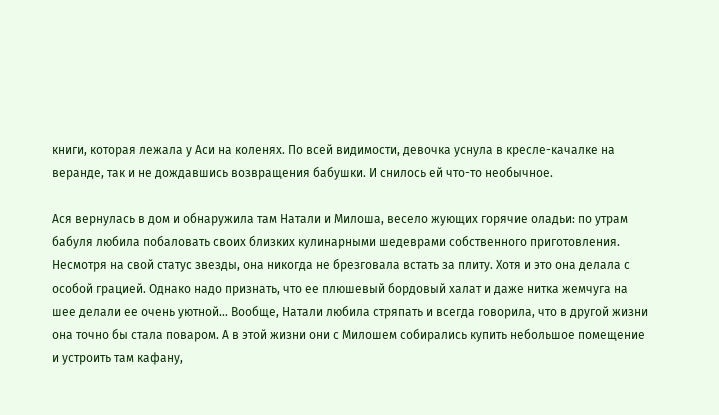книги, которая лежала у Аси на коленях. По всей видимости, девочка уснула в кресле-качалке на веранде, так и не дождавшись возвращения бабушки. И снилось ей что-то необычное.

Ася вернулась в дом и обнаружила там Натали и Милоша, весело жующих горячие оладьи: по утрам бабуля любила побаловать своих близких кулинарными шедеврами собственного приготовления. Несмотря на свой статус звезды, она никогда не брезговала встать за плиту. Хотя и это она делала с особой грацией. Однако надо признать, что ее плюшевый бордовый халат и даже нитка жемчуга на шее делали ее очень уютной… Вообще, Натали любила стряпать и всегда говорила, что в другой жизни она точно бы стала поваром. А в этой жизни они с Милошем собирались купить небольшое помещение и устроить там кафану,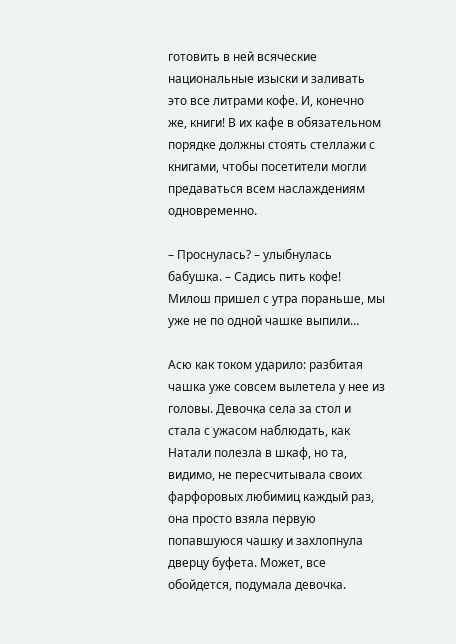готовить в ней всяческие национальные изыски и заливать это все литрами кофе. И, конечно же, книги! В их кафе в обязательном порядке должны стоять стеллажи с книгами, чтобы посетители могли предаваться всем наслаждениям одновременно.

– Проснулась? – улыбнулась бабушка. – Садись пить кофе! Милош пришел с утра пораньше, мы уже не по одной чашке выпили…

Асю как током ударило: разбитая чашка уже совсем вылетела у нее из головы. Девочка села за стол и стала с ужасом наблюдать, как Натали полезла в шкаф, но та, видимо, не пересчитывала своих фарфоровых любимиц каждый раз, она просто взяла первую попавшуюся чашку и захлопнула дверцу буфета. Может, все обойдется, подумала девочка.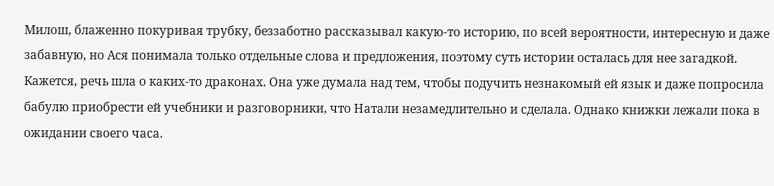Милош, блаженно покуривая трубку, беззаботно рассказывал какую-то историю, по всей вероятности, интересную и даже забавную, но Ася понимала только отдельные слова и предложения, поэтому суть истории осталась для нее загадкой. Кажется, речь шла о каких-то драконах. Она уже думала над тем, чтобы подучить незнакомый ей язык и даже попросила бабулю приобрести ей учебники и разговорники, что Натали незамедлительно и сделала. Однако книжки лежали пока в ожидании своего часа.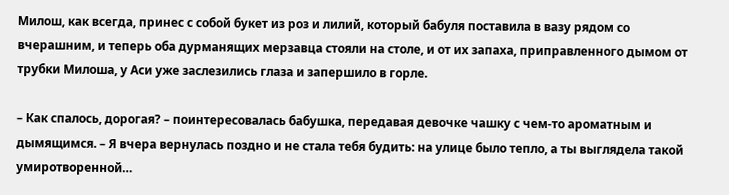Милош, как всегда, принес с собой букет из роз и лилий, который бабуля поставила в вазу рядом со вчерашним, и теперь оба дурманящих мерзавца стояли на столе, и от их запаха, приправленного дымом от трубки Милоша, у Аси уже заслезились глаза и запершило в горле.

– Как спалось, дорогая? – поинтересовалась бабушка, передавая девочке чашку с чем-то ароматным и дымящимся. – Я вчера вернулась поздно и не стала тебя будить: на улице было тепло, а ты выглядела такой умиротворенной…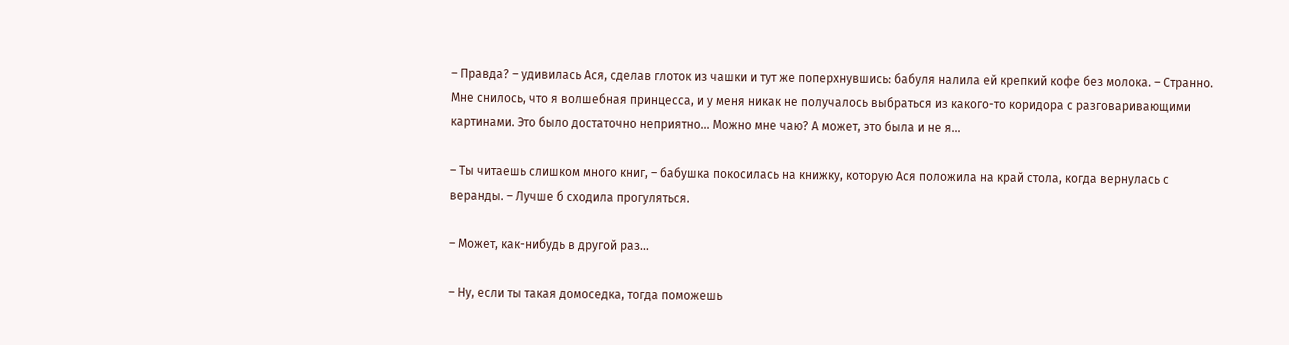– Правда? – удивилась Ася, сделав глоток из чашки и тут же поперхнувшись: бабуля налила ей крепкий кофе без молока. – Странно. Мне снилось, что я волшебная принцесса, и у меня никак не получалось выбраться из какого-то коридора с разговаривающими картинами. Это было достаточно неприятно… Можно мне чаю? А может, это была и не я…

– Ты читаешь слишком много книг, – бабушка покосилась на книжку, которую Ася положила на край стола, когда вернулась с веранды. – Лучше б сходила прогуляться.

– Может, как-нибудь в другой раз…

– Ну, если ты такая домоседка, тогда поможешь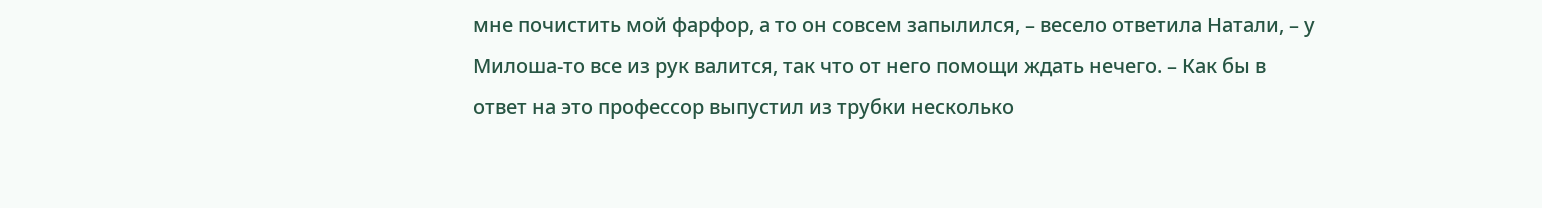мне почистить мой фарфор, а то он совсем запылился, – весело ответила Натали, – у Милоша-то все из рук валится, так что от него помощи ждать нечего. – Как бы в ответ на это профессор выпустил из трубки несколько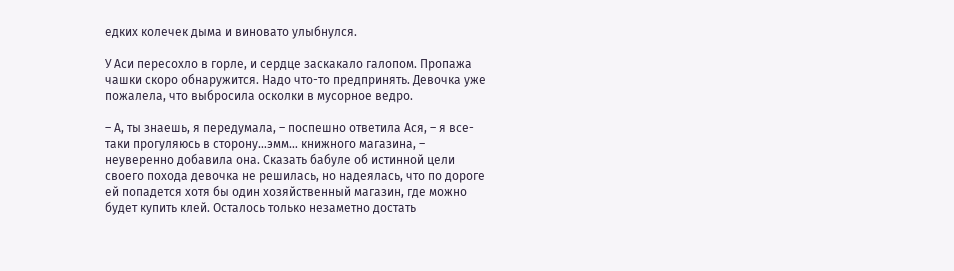едких колечек дыма и виновато улыбнулся.

У Аси пересохло в горле, и сердце заскакало галопом. Пропажа чашки скоро обнаружится. Надо что-то предпринять. Девочка уже пожалела, что выбросила осколки в мусорное ведро.

– А, ты знаешь, я передумала, – поспешно ответила Ася, – я все-таки прогуляюсь в сторону…эмм… книжного магазина, – неуверенно добавила она. Сказать бабуле об истинной цели своего похода девочка не решилась, но надеялась, что по дороге ей попадется хотя бы один хозяйственный магазин, где можно будет купить клей. Осталось только незаметно достать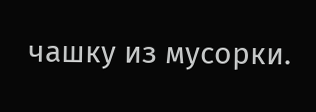чашку из мусорки.